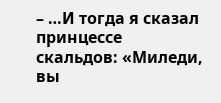– …И тогда я сказал принцессе скальдов: «Миледи, вы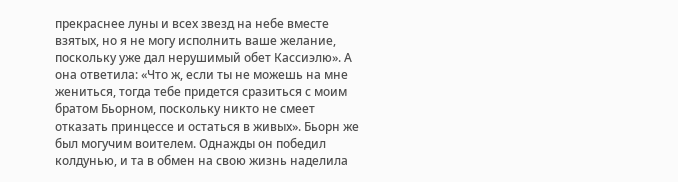прекраснее луны и всех звезд на небе вместе взятых, но я не могу исполнить ваше желание, поскольку уже дал нерушимый обет Кассиэлю». А она ответила: «Что ж, если ты не можешь на мне жениться, тогда тебе придется сразиться с моим братом Бьорном, поскольку никто не смеет отказать принцессе и остаться в живых». Бьорн же был могучим воителем. Однажды он победил колдунью, и та в обмен на свою жизнь наделила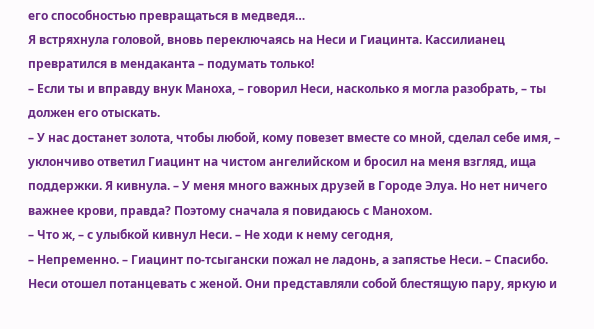его способностью превращаться в медведя…
Я встряхнула головой, вновь переключаясь на Неси и Гиацинта. Кассилианец превратился в мендаканта – подумать только!
– Если ты и вправду внук Маноха, – говорил Неси, насколько я могла разобрать, – ты должен его отыскать.
– У нас достанет золота, чтобы любой, кому повезет вместе со мной, сделал себе имя, – уклончиво ответил Гиацинт на чистом ангелийском и бросил на меня взгляд, ища поддержки. Я кивнула. – У меня много важных друзей в Городе Элуа. Но нет ничего важнее крови, правда? Поэтому сначала я повидаюсь с Манохом.
– Что ж, – с улыбкой кивнул Неси. – Не ходи к нему сегодня,
– Непременно. – Гиацинт по-тсыгански пожал не ладонь, а запястье Неси. – Спасибо.
Неси отошел потанцевать с женой. Они представляли собой блестящую пару, яркую и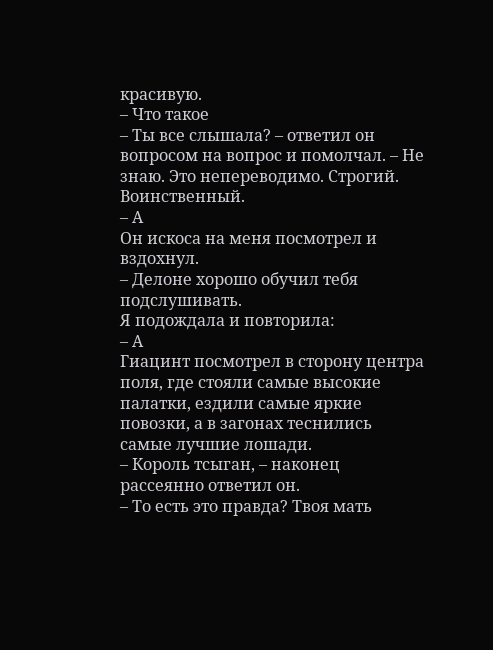красивую.
– Что такое
– Ты все слышала? – ответил он вопросом на вопрос и помолчал. – Не знаю. Это непереводимо. Строгий. Воинственный.
– А
Он искоса на меня посмотрел и вздохнул.
– Делоне хорошо обучил тебя подслушивать.
Я подождала и повторила:
– А
Гиацинт посмотрел в сторону центра поля, где стояли самые высокие палатки, ездили самые яркие повозки, а в загонах теснились самые лучшие лошади.
– Король тсыган, – наконец рассеянно ответил он.
– То есть это правда? Твоя мать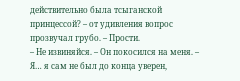действительно была тсыганской принцессой? – от удивления вопрос прозвучал грубо. – Прости.
– Не извиняйся. – Он покосился на меня. – Я… я сам не был до конца уверен,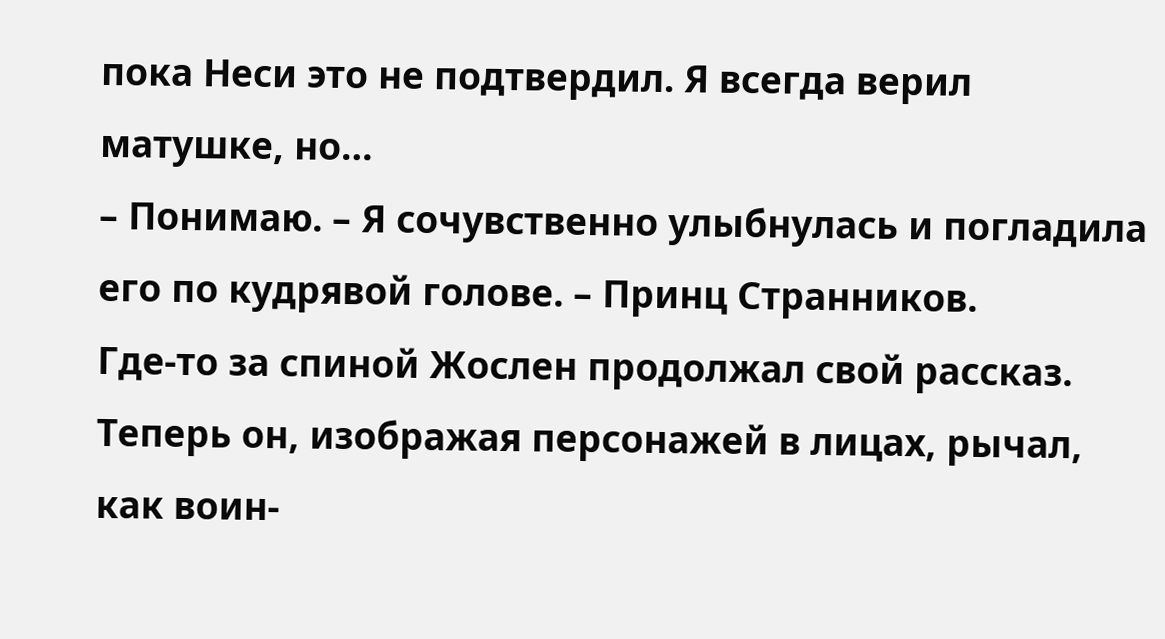пока Неси это не подтвердил. Я всегда верил матушке, но…
– Понимаю. – Я сочувственно улыбнулась и погладила его по кудрявой голове. – Принц Странников.
Где-то за спиной Жослен продолжал свой рассказ. Теперь он, изображая персонажей в лицах, рычал, как воин-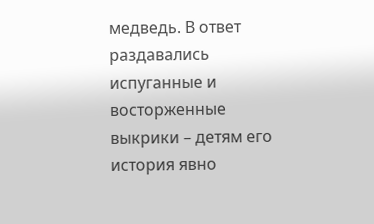медведь. В ответ раздавались испуганные и восторженные выкрики – детям его история явно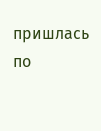пришлась по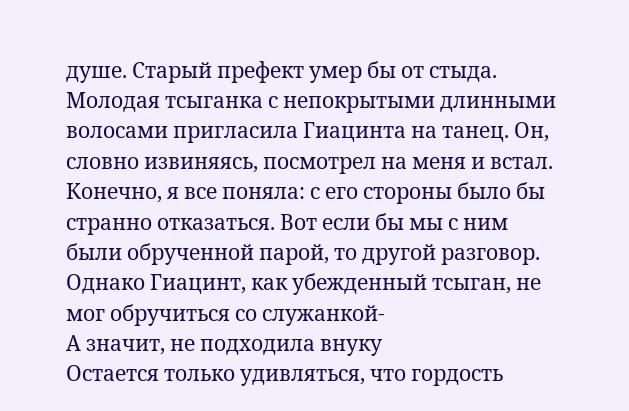душе. Старый префект умер бы от стыда.
Молодая тсыганка с непокрытыми длинными волосами пригласила Гиацинта на танец. Он, словно извиняясь, посмотрел на меня и встал. Конечно, я все поняла: с его стороны было бы странно отказаться. Вот если бы мы с ним были обрученной парой, то другой разговор. Однако Гиацинт, как убежденный тсыган, не мог обручиться со служанкой-
А значит, не подходила внуку
Остается только удивляться, что гордость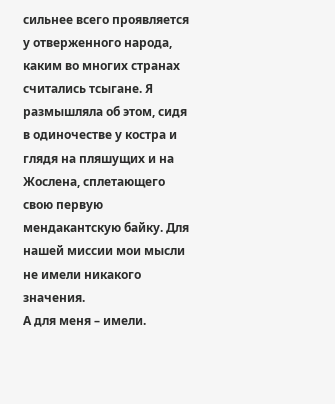сильнее всего проявляется у отверженного народа, каким во многих странах считались тсыгане. Я размышляла об этом, сидя в одиночестве у костра и глядя на пляшущих и на Жослена, сплетающего свою первую мендакантскую байку. Для нашей миссии мои мысли не имели никакого значения.
А для меня – имели.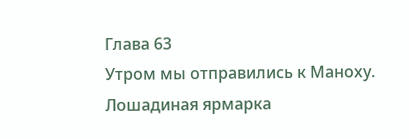Глава 63
Утром мы отправились к Маноху.
Лошадиная ярмарка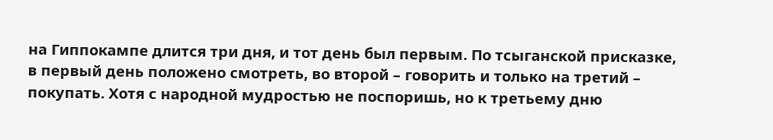на Гиппокампе длится три дня, и тот день был первым. По тсыганской присказке, в первый день положено смотреть, во второй – говорить и только на третий – покупать. Хотя с народной мудростью не поспоришь, но к третьему дню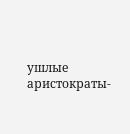ушлые аристократы-